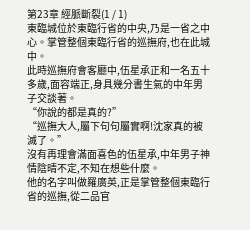第23章 經脈斷裂(1 / 1)
東臨城位於東臨行省的中央,乃是一省之中心。掌管整個東臨行省的巡撫府,也在此城中。
此時巡撫府會客廳中,伍星承正和一名五十多歲,面容端正,身具幾分書生氣的中年男子交談著。
“你說的都是真的?”
“巡撫大人,屬下句句屬實啊!沈家真的被滅了。”
沒有再理會滿面喜色的伍星承,中年男子神情陰晴不定,不知在想些什麼。
他的名字叫做羅廣英,正是掌管整個東臨行省的巡撫,從二品官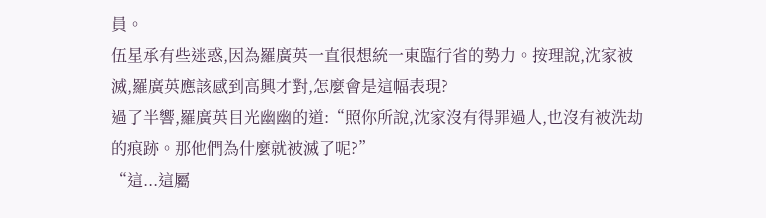員。
伍星承有些迷惑,因為羅廣英一直很想統一東臨行省的勢力。按理說,沈家被滅,羅廣英應該感到高興才對,怎麼會是這幅表現?
過了半響,羅廣英目光幽幽的道:“照你所說,沈家沒有得罪過人,也沒有被洗劫的痕跡。那他們為什麼就被滅了呢?”
“這...這屬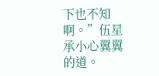下也不知啊。”伍星承小心翼翼的道。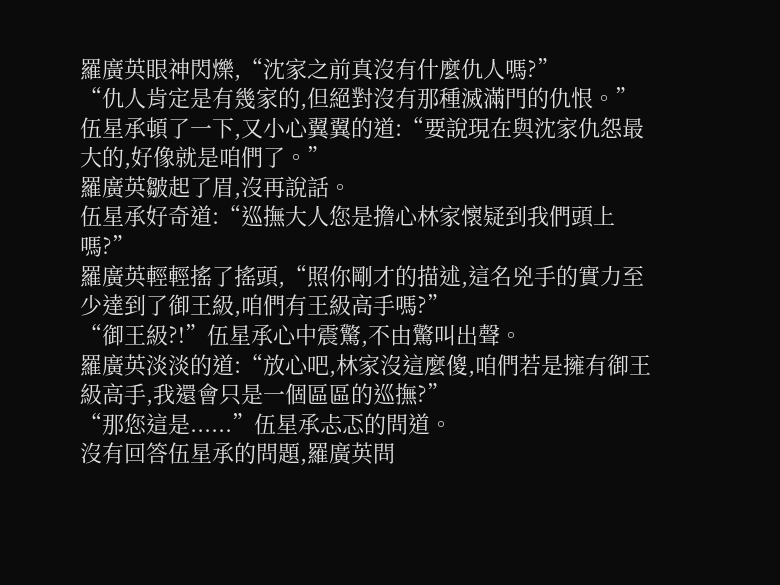羅廣英眼神閃爍,“沈家之前真沒有什麼仇人嗎?”
“仇人肯定是有幾家的,但絕對沒有那種滅滿門的仇恨。”伍星承頓了一下,又小心翼翼的道:“要說現在與沈家仇怨最大的,好像就是咱們了。”
羅廣英皺起了眉,沒再說話。
伍星承好奇道:“巡撫大人您是擔心林家懷疑到我們頭上嗎?”
羅廣英輕輕搖了搖頭,“照你剛才的描述,這名兇手的實力至少達到了御王級,咱們有王級高手嗎?”
“御王級?!”伍星承心中震驚,不由驚叫出聲。
羅廣英淡淡的道:“放心吧,林家沒這麼傻,咱們若是擁有御王級高手,我還會只是一個區區的巡撫?”
“那您這是......”伍星承忐忑的問道。
沒有回答伍星承的問題,羅廣英問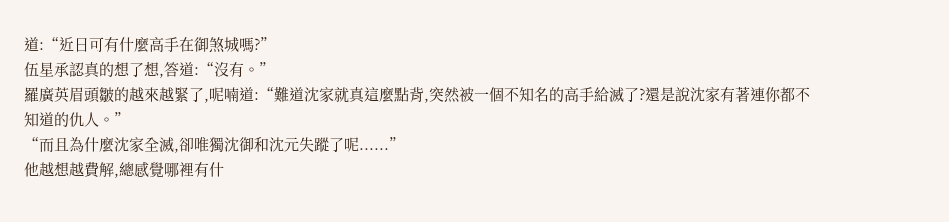道:“近日可有什麼高手在御煞城嗎?”
伍星承認真的想了想,答道:“沒有。”
羅廣英眉頭皺的越來越緊了,呢喃道:“難道沈家就真這麼點背,突然被一個不知名的高手給滅了?還是說沈家有著連你都不知道的仇人。”
“而且為什麼沈家全滅,卻唯獨沈御和沈元失蹤了呢......”
他越想越費解,總感覺哪裡有什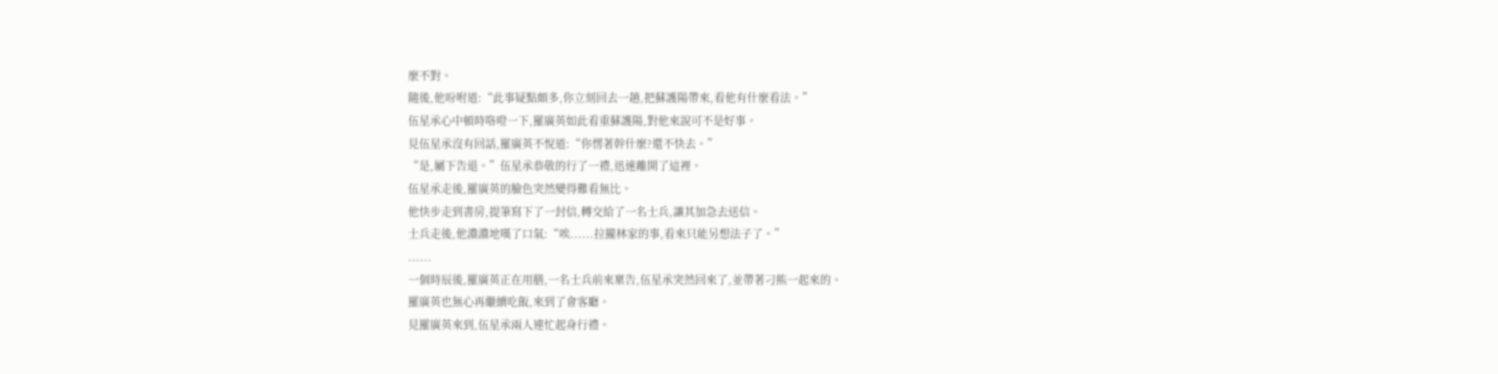麼不對。
隨後,他吩咐道:“此事疑點頗多,你立刻回去一趟,把蘇護陽帶來,看他有什麼看法。”
伍星承心中頓時咯噔一下,羅廣英如此看重蘇護陽,對他來說可不是好事。
見伍星承沒有回話,羅廣英不悅道:“你愣著幹什麼?還不快去。”
“是,屬下告退。”伍星承恭敬的行了一禮,迅速離開了這裡。
伍星承走後,羅廣英的臉色突然變得難看無比。
他快步走到書房,提筆寫下了一封信,轉交給了一名士兵,讓其加急去送信。
士兵走後,他濃濃地嘆了口氣:“唉......拉攏林家的事,看來只能另想法子了。”
......
一個時辰後,羅廣英正在用膳,一名士兵前來稟告,伍星承突然回來了,並帶著刁熊一起來的。
羅廣英也無心再繼續吃飯,來到了會客廳。
見羅廣英來到,伍星承兩人連忙起身行禮。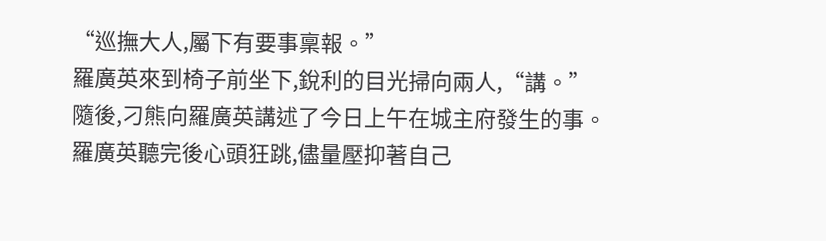“巡撫大人,屬下有要事稟報。”
羅廣英來到椅子前坐下,銳利的目光掃向兩人,“講。”
隨後,刁熊向羅廣英講述了今日上午在城主府發生的事。
羅廣英聽完後心頭狂跳,儘量壓抑著自己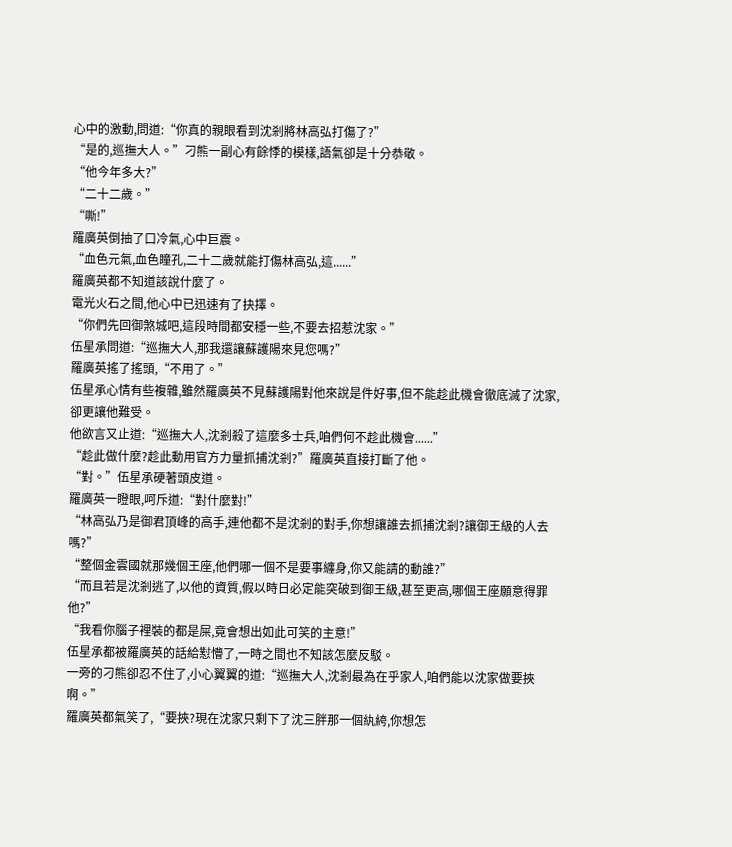心中的激動,問道:“你真的親眼看到沈剎將林高弘打傷了?”
“是的,巡撫大人。”刁熊一副心有餘悸的模樣,語氣卻是十分恭敬。
“他今年多大?”
“二十二歲。”
“嘶!”
羅廣英倒抽了口冷氣,心中巨震。
“血色元氣,血色瞳孔,二十二歲就能打傷林高弘,這......”
羅廣英都不知道該說什麼了。
電光火石之間,他心中已迅速有了抉擇。
“你們先回御煞城吧,這段時間都安穩一些,不要去招惹沈家。”
伍星承問道:“巡撫大人,那我還讓蘇護陽來見您嗎?”
羅廣英搖了搖頭,“不用了。”
伍星承心情有些複雜,雖然羅廣英不見蘇護陽對他來說是件好事,但不能趁此機會徹底滅了沈家,卻更讓他難受。
他欲言又止道:“巡撫大人,沈剎殺了這麼多士兵,咱們何不趁此機會......”
“趁此做什麼?趁此動用官方力量抓捕沈剎?”羅廣英直接打斷了他。
“對。”伍星承硬著頭皮道。
羅廣英一瞪眼,呵斥道:“對什麼對!”
“林高弘乃是御君頂峰的高手,連他都不是沈剎的對手,你想讓誰去抓捕沈剎?讓御王級的人去嗎?”
“整個金雲國就那幾個王座,他們哪一個不是要事纏身,你又能請的動誰?”
“而且若是沈剎逃了,以他的資質,假以時日必定能突破到御王級,甚至更高,哪個王座願意得罪他?”
“我看你腦子裡裝的都是屎,竟會想出如此可笑的主意!”
伍星承都被羅廣英的話給懟懵了,一時之間也不知該怎麼反駁。
一旁的刁熊卻忍不住了,小心翼翼的道:“巡撫大人,沈剎最為在乎家人,咱們能以沈家做要挾啊。”
羅廣英都氣笑了,“要挾?現在沈家只剩下了沈三胖那一個紈絝,你想怎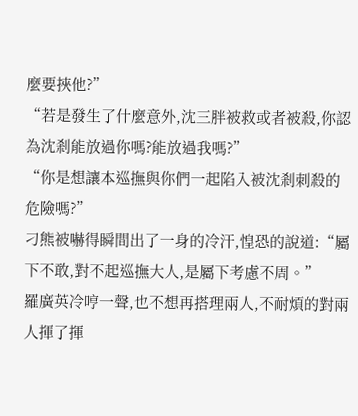麼要挾他?”
“若是發生了什麼意外,沈三胖被救或者被殺,你認為沈剎能放過你嗎?能放過我嗎?”
“你是想讓本巡撫與你們一起陷入被沈剎刺殺的危險嗎?”
刁熊被嚇得瞬間出了一身的冷汗,惶恐的說道:“屬下不敢,對不起巡撫大人,是屬下考慮不周。”
羅廣英冷哼一聲,也不想再搭理兩人,不耐煩的對兩人揮了揮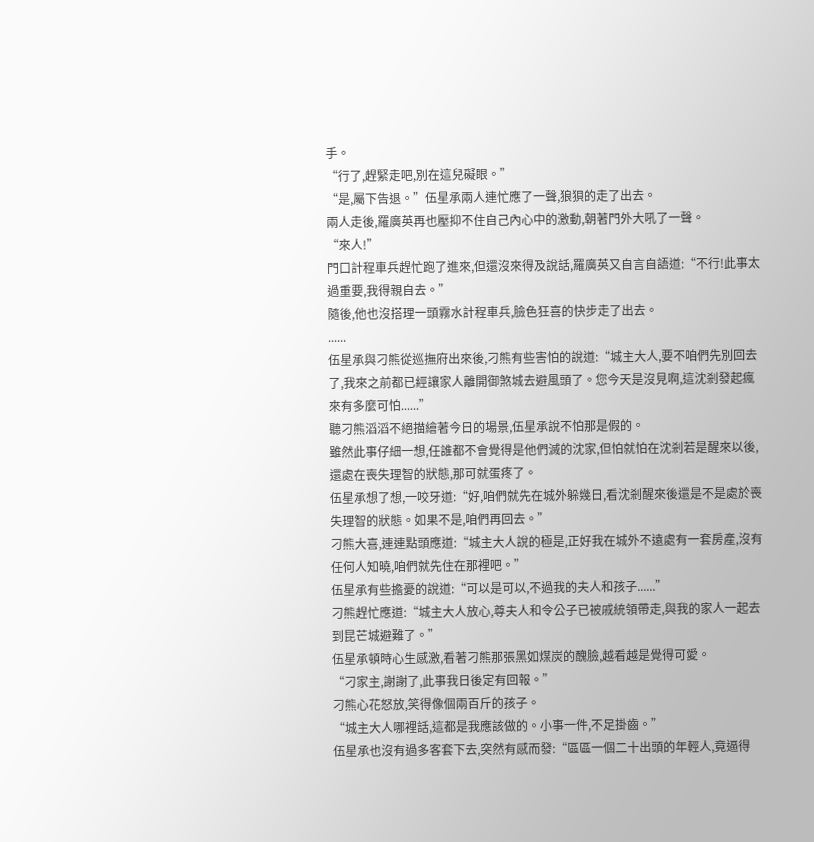手。
“行了,趕緊走吧,別在這兒礙眼。”
“是,屬下告退。”伍星承兩人連忙應了一聲,狼狽的走了出去。
兩人走後,羅廣英再也壓抑不住自己內心中的激動,朝著門外大吼了一聲。
“來人!”
門口計程車兵趕忙跑了進來,但還沒來得及說話,羅廣英又自言自語道:“不行!此事太過重要,我得親自去。”
隨後,他也沒搭理一頭霧水計程車兵,臉色狂喜的快步走了出去。
......
伍星承與刁熊從巡撫府出來後,刁熊有些害怕的說道:“城主大人,要不咱們先別回去了,我來之前都已經讓家人離開御煞城去避風頭了。您今天是沒見啊,這沈剎發起瘋來有多麼可怕......”
聽刁熊滔滔不絕描繪著今日的場景,伍星承說不怕那是假的。
雖然此事仔細一想,任誰都不會覺得是他們滅的沈家,但怕就怕在沈剎若是醒來以後,還處在喪失理智的狀態,那可就蛋疼了。
伍星承想了想,一咬牙道:“好,咱們就先在城外躲幾日,看沈剎醒來後還是不是處於喪失理智的狀態。如果不是,咱們再回去。”
刁熊大喜,連連點頭應道:“城主大人說的極是,正好我在城外不遠處有一套房產,沒有任何人知曉,咱們就先住在那裡吧。”
伍星承有些擔憂的說道:“可以是可以,不過我的夫人和孩子......”
刁熊趕忙應道:“城主大人放心,尊夫人和令公子已被戚統領帶走,與我的家人一起去到昆芒城避難了。”
伍星承頓時心生感激,看著刁熊那張黑如煤炭的醜臉,越看越是覺得可愛。
“刁家主,謝謝了,此事我日後定有回報。”
刁熊心花怒放,笑得像個兩百斤的孩子。
“城主大人哪裡話,這都是我應該做的。小事一件,不足掛齒。”
伍星承也沒有過多客套下去,突然有感而發:“區區一個二十出頭的年輕人,竟逼得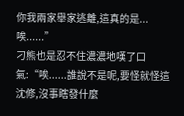你我兩家舉家逃離,這真的是...唉......”
刁熊也是忍不住濃濃地嘆了口氣:“唉......誰說不是呢,要怪就怪這沈修,沒事瞎發什麼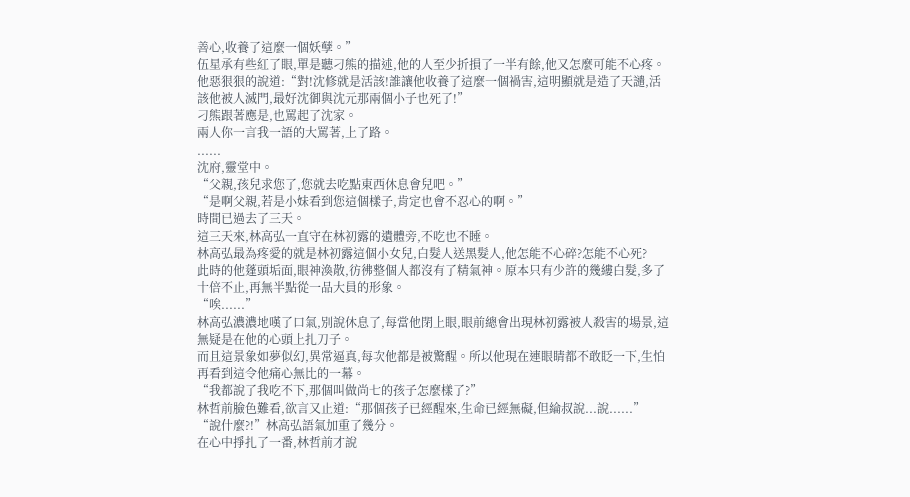善心,收養了這麼一個妖孽。”
伍星承有些紅了眼,單是聽刁熊的描述,他的人至少折損了一半有餘,他又怎麼可能不心疼。
他惡狠狠的說道:“對!沈修就是活該!誰讓他收養了這麼一個禍害,這明顯就是造了天譴,活該他被人滅門,最好沈御與沈元那兩個小子也死了!”
刁熊跟著應是,也罵起了沈家。
兩人你一言我一語的大罵著,上了路。
......
沈府,靈堂中。
“父親,孩兒求您了,您就去吃點東西休息會兒吧。”
“是啊父親,若是小妹看到您這個樣子,肯定也會不忍心的啊。”
時間已過去了三天。
這三天來,林高弘一直守在林初露的遺體旁,不吃也不睡。
林高弘最為疼愛的就是林初露這個小女兒,白髮人送黑髮人,他怎能不心碎?怎能不心死?
此時的他蓬頭垢面,眼神渙散,彷彿整個人都沒有了精氣神。原本只有少許的幾縷白髮,多了十倍不止,再無半點從一品大員的形象。
“唉......”
林高弘濃濃地嘆了口氣,別說休息了,每當他閉上眼,眼前總會出現林初露被人殺害的場景,這無疑是在他的心頭上扎刀子。
而且這景象如夢似幻,異常逼真,每次他都是被驚醒。所以他現在連眼睛都不敢眨一下,生怕再看到這令他痛心無比的一幕。
“我都說了我吃不下,那個叫做尚七的孩子怎麼樣了?”
林哲前臉色難看,欲言又止道:“那個孩子已經醒來,生命已經無礙,但綸叔說...說......”
“說什麼?!”林高弘語氣加重了幾分。
在心中掙扎了一番,林哲前才說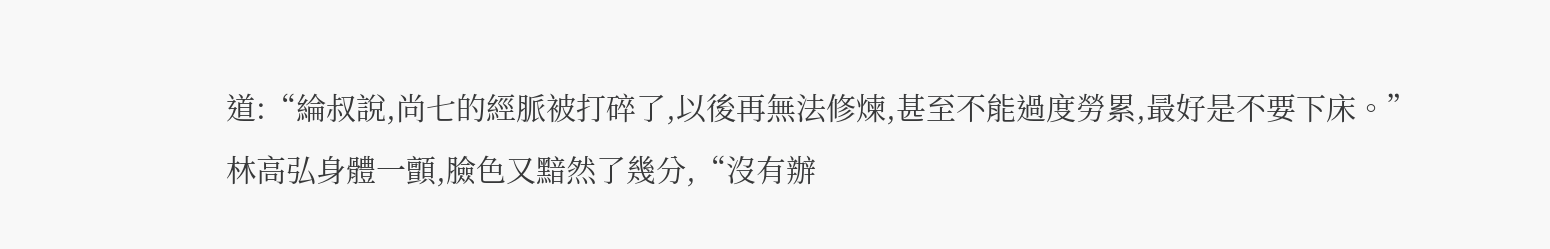道:“綸叔說,尚七的經脈被打碎了,以後再無法修煉,甚至不能過度勞累,最好是不要下床。”
林高弘身體一顫,臉色又黯然了幾分,“沒有辦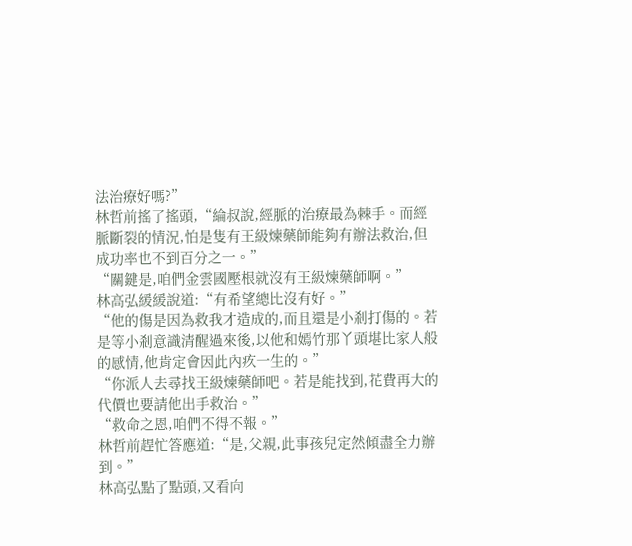法治療好嗎?”
林哲前搖了搖頭,“綸叔說,經脈的治療最為棘手。而經脈斷裂的情況,怕是隻有王級煉藥師能夠有辦法救治,但成功率也不到百分之一。”
“關鍵是,咱們金雲國壓根就沒有王級煉藥師啊。”
林高弘緩緩說道:“有希望總比沒有好。”
“他的傷是因為救我才造成的,而且還是小剎打傷的。若是等小剎意識清醒過來後,以他和嫣竹那丫頭堪比家人般的感情,他肯定會因此內疚一生的。”
“你派人去尋找王級煉藥師吧。若是能找到,花費再大的代價也要請他出手救治。”
“救命之恩,咱們不得不報。”
林哲前趕忙答應道:“是,父親,此事孩兒定然傾盡全力辦到。”
林高弘點了點頭,又看向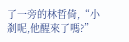了一旁的林哲倚,“小剎呢,他醒來了嗎?”